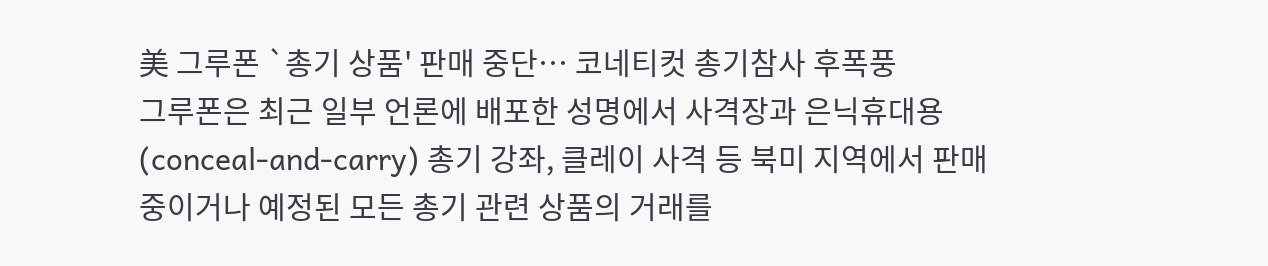美 그루폰 `총기 상품' 판매 중단… 코네티컷 총기참사 후폭풍
그루폰은 최근 일부 언론에 배포한 성명에서 사격장과 은닉휴대용(conceal-and-carry) 총기 강좌, 클레이 사격 등 북미 지역에서 판매 중이거나 예정된 모든 총기 관련 상품의 거래를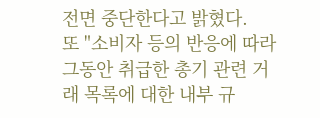전면 중단한다고 밝혔다.
또 "소비자 등의 반응에 따라 그동안 취급한 총기 관련 거래 목록에 대한 내부 규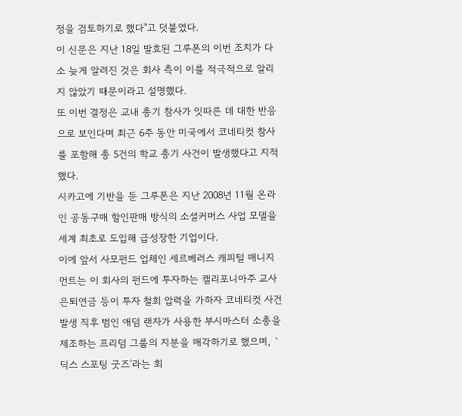정을 검토하기로 했다"고 덧붙였다.
이 신문은 지난 18일 발효된 그루폰의 이번 조치가 다소 늦게 알려진 것은 회사 측이 이를 적극적으로 알리지 않았기 때문이라고 설명했다.
또 이번 결정은 교내 총기 참사가 잇따른 데 대한 반응으로 보인다며 최근 6주 동안 미국에서 코네티컷 참사를 포함해 총 5건의 학교 총기 사건이 발생했다고 지적했다.
시카고에 기반을 둔 그루폰은 지난 2008년 11월 온라인 공동구매 할인판매 방식의 소셜커머스 사업 모델을 세계 최초로 도입해 급성장한 기업이다.
이에 앞서 사모펀드 업체인 세르베러스 캐피털 매니지먼트는 이 회사의 펀드에 투자하는 캘리포니아주 교사은퇴연금 등이 투자 철회 압력을 가하자 코네티컷 사건 발생 직후 범인 애덤 랜자가 사용한 부시마스터 소총을 제조하는 프리덤 그룹의 지분을 매각하기로 했으며, `딕스 스포팅 굿즈'라는 회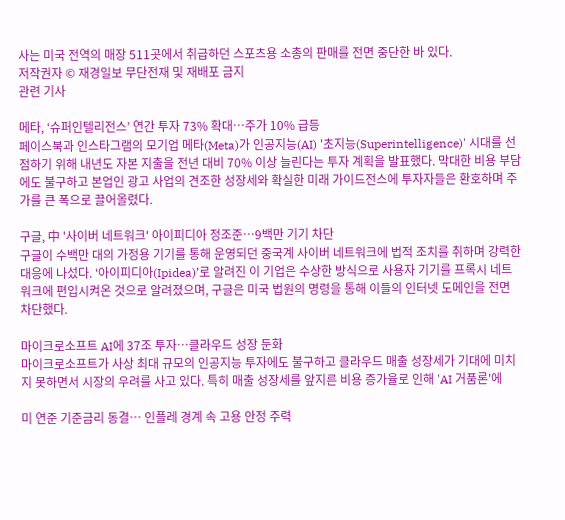사는 미국 전역의 매장 511곳에서 취급하던 스포츠용 소총의 판매를 전면 중단한 바 있다.
저작권자 © 재경일보 무단전재 및 재배포 금지
관련 기사

메타, ‘슈퍼인텔리전스’ 연간 투자 73% 확대…주가 10% 급등
페이스북과 인스타그램의 모기업 메타(Meta)가 인공지능(AI) '초지능(Superintelligence)' 시대를 선점하기 위해 내년도 자본 지출을 전년 대비 70% 이상 늘린다는 투자 계획을 발표했다. 막대한 비용 부담에도 불구하고 본업인 광고 사업의 견조한 성장세와 확실한 미래 가이드전스에 투자자들은 환호하며 주가를 큰 폭으로 끌어올렸다.

구글, 中 '사이버 네트워크' 아이피디아 정조준…9백만 기기 차단
구글이 수백만 대의 가정용 기기를 통해 운영되던 중국계 사이버 네트워크에 법적 조치를 취하며 강력한 대응에 나섰다. ‘아이피디아(Ipidea)’로 알려진 이 기업은 수상한 방식으로 사용자 기기를 프록시 네트워크에 편입시켜온 것으로 알려졌으며, 구글은 미국 법원의 명령을 통해 이들의 인터넷 도메인을 전면 차단했다.

마이크로소프트 AI에 37조 투자…클라우드 성장 둔화
마이크로소프트가 사상 최대 규모의 인공지능 투자에도 불구하고 클라우드 매출 성장세가 기대에 미치지 못하면서 시장의 우려를 사고 있다. 특히 매출 성장세를 앞지른 비용 증가율로 인해 'AI 거품론'에

미 연준 기준금리 동결… 인플레 경계 속 고용 안정 주력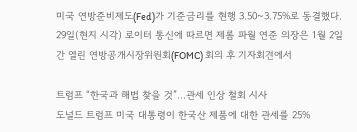미국 연방준비제도(Fed)가 기준금리를 현행 3.50~3.75%로 동결했다. 29일(현지 시각) 로이터 통신에 따르면 제롬 파월 연준 의장은 1월 2일간 열린 연방공개시장위원회(FOMC) 회의 후 기자회견에서

트럼프 “한국과 해법 찾을 것”…관세 인상 철회 시사
도널드 트럼프 미국 대통령이 한국산 제품에 대한 관세를 25%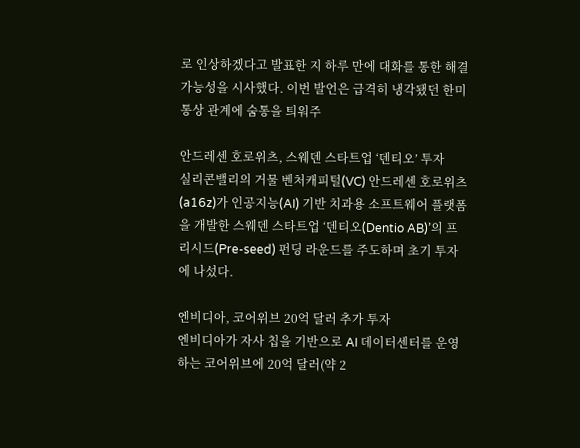로 인상하겠다고 발표한 지 하루 만에 대화를 통한 해결 가능성을 시사했다. 이번 발언은 급격히 냉각됐던 한미 통상 관계에 숨통을 틔워주

안드레센 호로위츠, 스웨덴 스타트업 ‘덴티오’ 투자
실리콘밸리의 거물 벤처캐피털(VC) 안드레센 호로위츠(a16z)가 인공지능(AI) 기반 치과용 소프트웨어 플랫폼을 개발한 스웨덴 스타트업 ‘덴티오(Dentio AB)’의 프리시드(Pre-seed) 펀딩 라운드를 주도하며 초기 투자에 나섰다.

엔비디아, 코어위브 20억 달러 추가 투자
엔비디아가 자사 칩을 기반으로 AI 데이터센터를 운영하는 코어위브에 20억 달러(약 2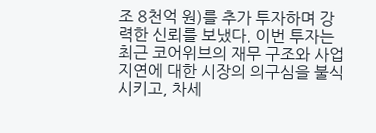조 8천억 원)를 추가 투자하며 강력한 신뢰를 보냈다. 이번 투자는 최근 코어위브의 재무 구조와 사업 지연에 대한 시장의 의구심을 불식시키고, 차세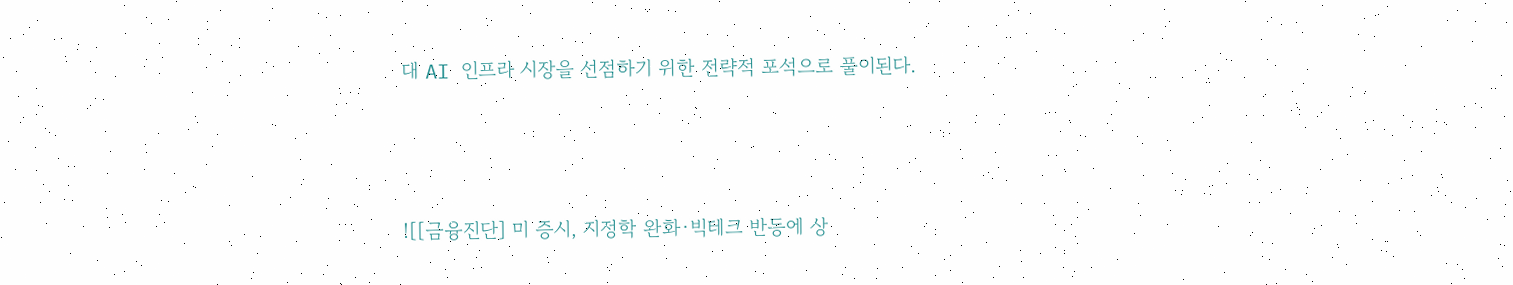대 AI 인프라 시장을 선점하기 위한 전략적 포석으로 풀이된다.



![[금융진단] 미 증시, 지정학 완화·빅테크 반등에 상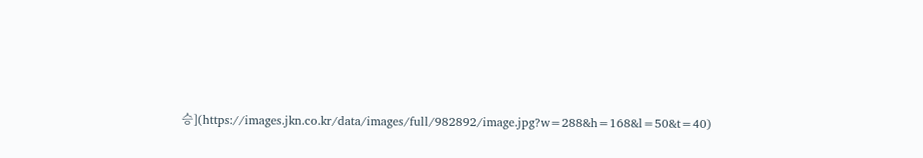승](https://images.jkn.co.kr/data/images/full/982892/image.jpg?w=288&h=168&l=50&t=40)